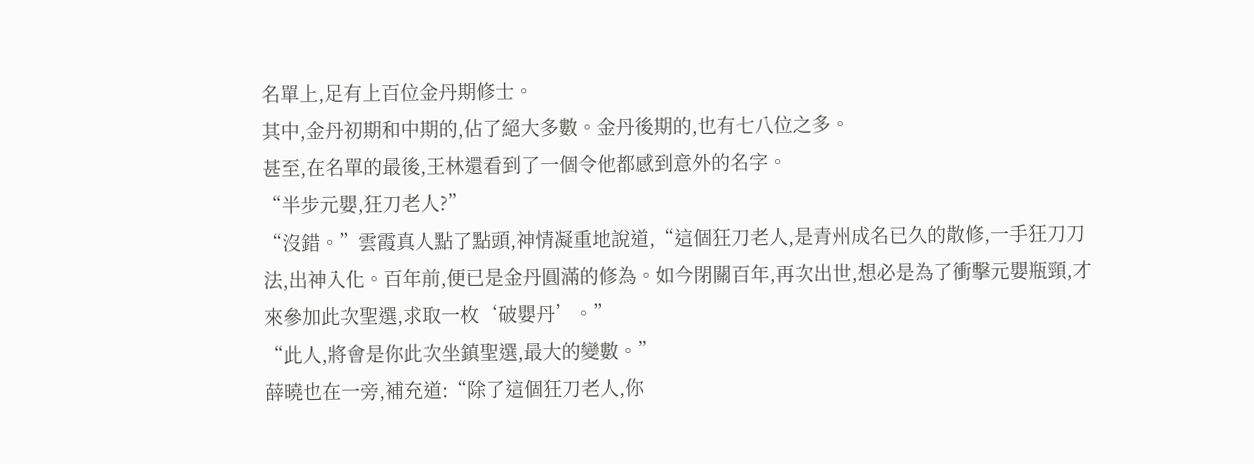名單上,足有上百位金丹期修士。
其中,金丹初期和中期的,佔了絕大多數。金丹後期的,也有七八位之多。
甚至,在名單的最後,王林還看到了一個令他都感到意外的名字。
“半步元嬰,狂刀老人?”
“沒錯。”雲霞真人點了點頭,神情凝重地說道,“這個狂刀老人,是青州成名已久的散修,一手狂刀刀法,出神入化。百年前,便已是金丹圓滿的修為。如今閉關百年,再次出世,想必是為了衝擊元嬰瓶頸,才來參加此次聖選,求取一枚‘破嬰丹’。”
“此人,將會是你此次坐鎮聖選,最大的變數。”
薛曉也在一旁,補充道:“除了這個狂刀老人,你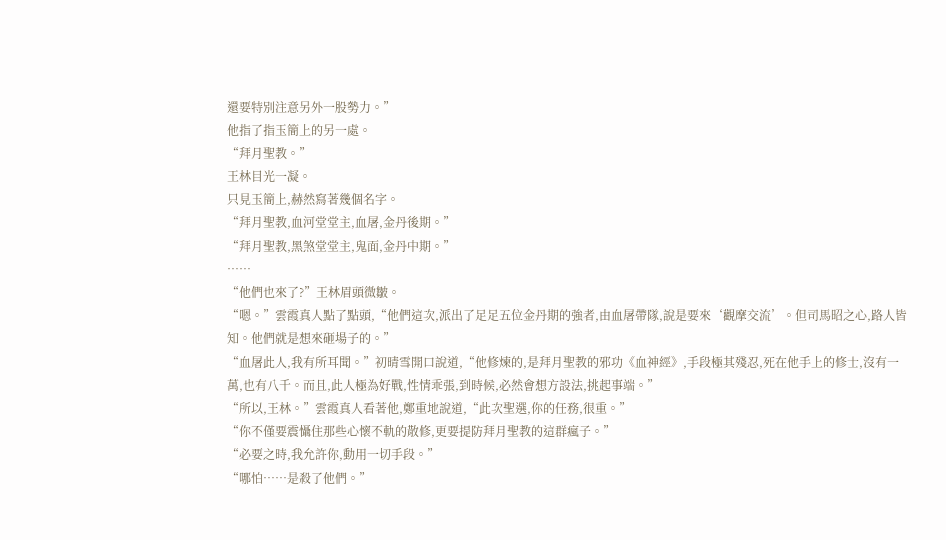還要特別注意另外一股勢力。”
他指了指玉簡上的另一處。
“拜月聖教。”
王林目光一凝。
只見玉簡上,赫然寫著幾個名字。
“拜月聖教,血河堂堂主,血屠,金丹後期。”
“拜月聖教,黑煞堂堂主,鬼面,金丹中期。”
……
“他們也來了?”王林眉頭微皺。
“嗯。”雲霞真人點了點頭,“他們這次,派出了足足五位金丹期的強者,由血屠帶隊,說是要來‘觀摩交流’。但司馬昭之心,路人皆知。他們就是想來砸場子的。”
“血屠此人,我有所耳聞。”初晴雪開口說道,“他修煉的,是拜月聖教的邪功《血神經》,手段極其殘忍,死在他手上的修士,沒有一萬,也有八千。而且,此人極為好戰,性情乖張,到時候,必然會想方設法,挑起事端。”
“所以,王林。”雲霞真人看著他,鄭重地說道,“此次聖選,你的任務,很重。”
“你不僅要震懾住那些心懷不軌的散修,更要提防拜月聖教的這群瘋子。”
“必要之時,我允許你,動用一切手段。”
“哪怕……是殺了他們。”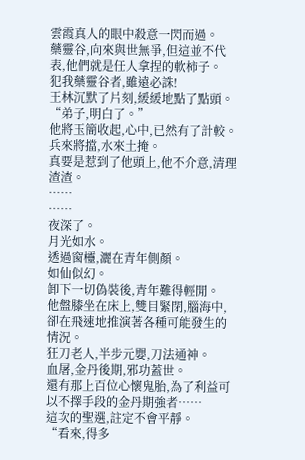雲霞真人的眼中殺意一閃而過。
藥靈谷,向來與世無爭,但這並不代表,他們就是任人拿捏的軟柿子。
犯我藥靈谷者,雖遠必誅!
王林沉默了片刻,緩緩地點了點頭。
“弟子,明白了。”
他將玉簡收起,心中,已然有了計較。
兵來將擋,水來土掩。
真要是惹到了他頭上,他不介意,清理渣渣。
……
……
夜深了。
月光如水。
透過窗欞,灑在青年側顏。
如仙似幻。
卸下一切偽裝後,青年難得輕閒。
他盤膝坐在床上,雙目緊閉,腦海中,卻在飛速地推演著各種可能發生的情況。
狂刀老人,半步元嬰,刀法通神。
血屠,金丹後期,邪功蓋世。
還有那上百位心懷鬼胎,為了利益可以不擇手段的金丹期強者……
這次的聖選,註定不會平靜。
“看來,得多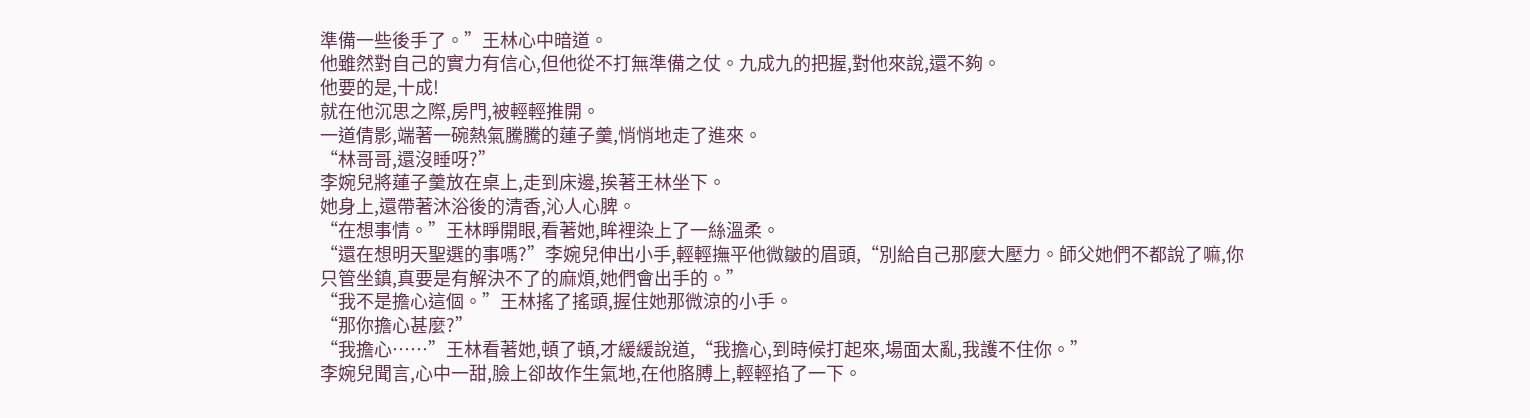準備一些後手了。”王林心中暗道。
他雖然對自己的實力有信心,但他從不打無準備之仗。九成九的把握,對他來說,還不夠。
他要的是,十成!
就在他沉思之際,房門,被輕輕推開。
一道倩影,端著一碗熱氣騰騰的蓮子羹,悄悄地走了進來。
“林哥哥,還沒睡呀?”
李婉兒將蓮子羹放在桌上,走到床邊,挨著王林坐下。
她身上,還帶著沐浴後的清香,沁人心脾。
“在想事情。”王林睜開眼,看著她,眸裡染上了一絲溫柔。
“還在想明天聖選的事嗎?”李婉兒伸出小手,輕輕撫平他微皺的眉頭,“別給自己那麼大壓力。師父她們不都說了嘛,你只管坐鎮,真要是有解決不了的麻煩,她們會出手的。”
“我不是擔心這個。”王林搖了搖頭,握住她那微涼的小手。
“那你擔心甚麼?”
“我擔心……”王林看著她,頓了頓,才緩緩說道,“我擔心,到時候打起來,場面太亂,我護不住你。”
李婉兒聞言,心中一甜,臉上卻故作生氣地,在他胳膊上,輕輕掐了一下。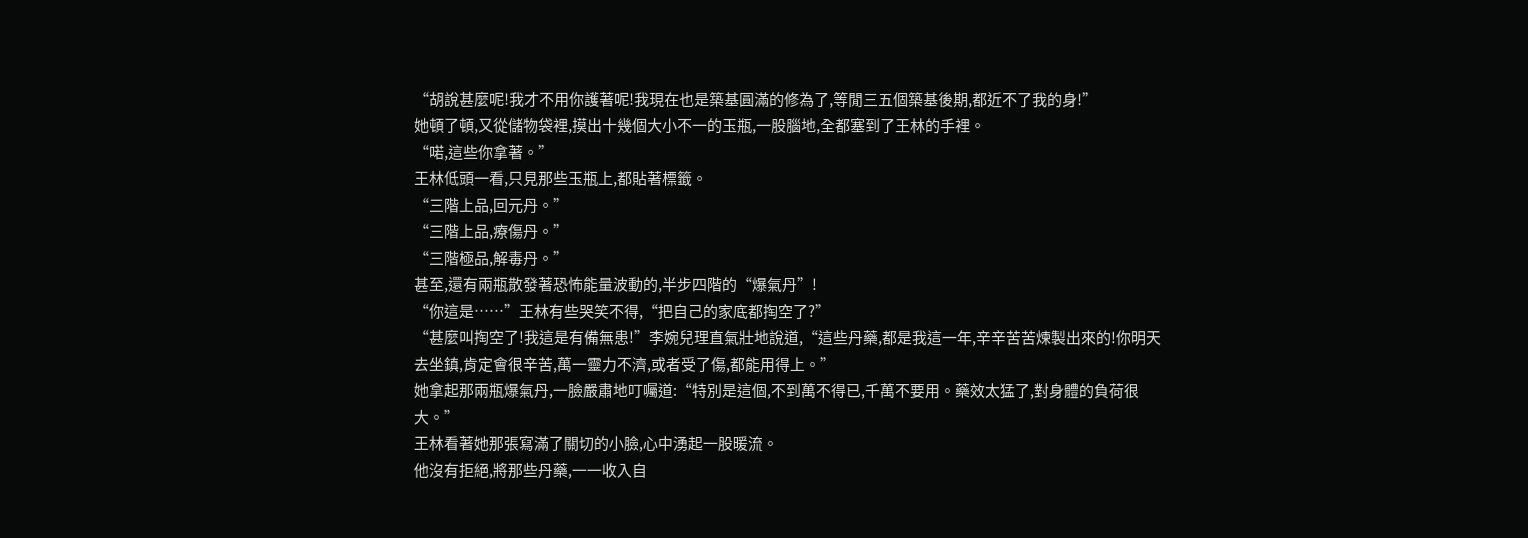“胡說甚麼呢!我才不用你護著呢!我現在也是築基圓滿的修為了,等閒三五個築基後期,都近不了我的身!”
她頓了頓,又從儲物袋裡,摸出十幾個大小不一的玉瓶,一股腦地,全都塞到了王林的手裡。
“喏,這些你拿著。”
王林低頭一看,只見那些玉瓶上,都貼著標籤。
“三階上品,回元丹。”
“三階上品,療傷丹。”
“三階極品,解毒丹。”
甚至,還有兩瓶散發著恐怖能量波動的,半步四階的“爆氣丹”!
“你這是……”王林有些哭笑不得,“把自己的家底都掏空了?”
“甚麼叫掏空了!我這是有備無患!”李婉兒理直氣壯地說道,“這些丹藥,都是我這一年,辛辛苦苦煉製出來的!你明天去坐鎮,肯定會很辛苦,萬一靈力不濟,或者受了傷,都能用得上。”
她拿起那兩瓶爆氣丹,一臉嚴肅地叮囑道:“特別是這個,不到萬不得已,千萬不要用。藥效太猛了,對身體的負荷很大。”
王林看著她那張寫滿了關切的小臉,心中湧起一股暖流。
他沒有拒絕,將那些丹藥,一一收入自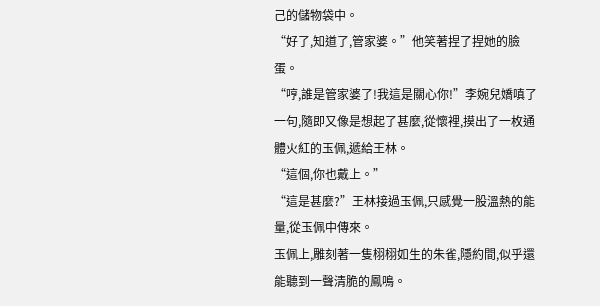己的儲物袋中。
“好了,知道了,管家婆。”他笑著捏了捏她的臉蛋。
“哼,誰是管家婆了!我這是關心你!”李婉兒嬌嗔了一句,隨即又像是想起了甚麼,從懷裡,摸出了一枚通體火紅的玉佩,遞給王林。
“這個,你也戴上。”
“這是甚麼?”王林接過玉佩,只感覺一股溫熱的能量,從玉佩中傳來。
玉佩上,雕刻著一隻栩栩如生的朱雀,隱約間,似乎還能聽到一聲清脆的鳳鳴。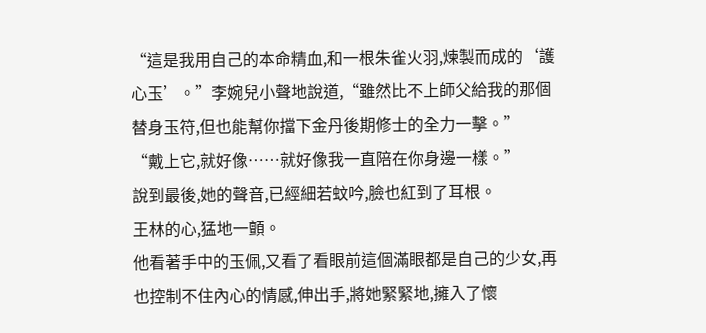“這是我用自己的本命精血,和一根朱雀火羽,煉製而成的‘護心玉’。”李婉兒小聲地說道,“雖然比不上師父給我的那個替身玉符,但也能幫你擋下金丹後期修士的全力一擊。”
“戴上它,就好像……就好像我一直陪在你身邊一樣。”
說到最後,她的聲音,已經細若蚊吟,臉也紅到了耳根。
王林的心,猛地一顫。
他看著手中的玉佩,又看了看眼前這個滿眼都是自己的少女,再也控制不住內心的情感,伸出手,將她緊緊地,擁入了懷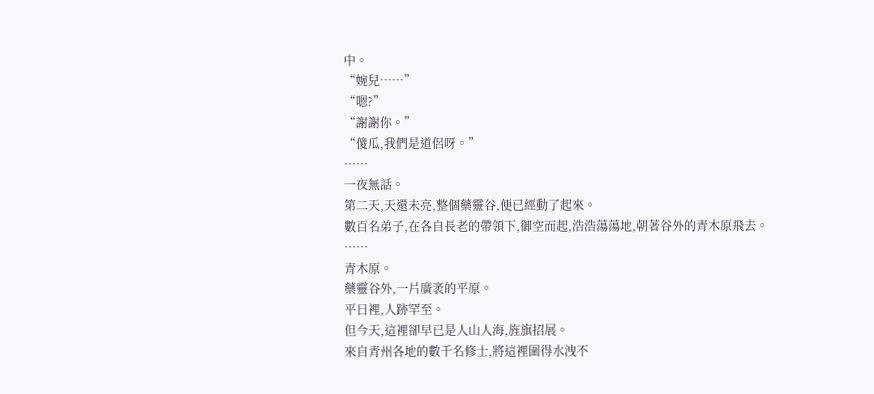中。
“婉兒……”
“嗯?”
“謝謝你。”
“傻瓜,我們是道侶呀。”
……
一夜無話。
第二天,天還未亮,整個藥靈谷,便已經動了起來。
數百名弟子,在各自長老的帶領下,御空而起,浩浩蕩蕩地,朝著谷外的青木原飛去。
……
青木原。
藥靈谷外,一片廣袤的平原。
平日裡,人跡罕至。
但今天,這裡卻早已是人山人海,旌旗招展。
來自青州各地的數千名修士,將這裡圍得水洩不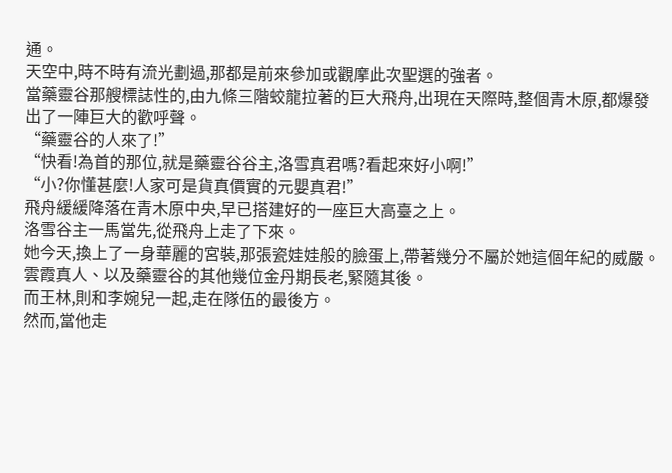通。
天空中,時不時有流光劃過,那都是前來參加或觀摩此次聖選的強者。
當藥靈谷那艘標誌性的,由九條三階蛟龍拉著的巨大飛舟,出現在天際時,整個青木原,都爆發出了一陣巨大的歡呼聲。
“藥靈谷的人來了!”
“快看!為首的那位,就是藥靈谷谷主,洛雪真君嗎?看起來好小啊!”
“小?你懂甚麼!人家可是貨真價實的元嬰真君!”
飛舟緩緩降落在青木原中央,早已搭建好的一座巨大高臺之上。
洛雪谷主一馬當先,從飛舟上走了下來。
她今天,換上了一身華麗的宮裝,那張瓷娃娃般的臉蛋上,帶著幾分不屬於她這個年紀的威嚴。
雲霞真人、以及藥靈谷的其他幾位金丹期長老,緊隨其後。
而王林,則和李婉兒一起,走在隊伍的最後方。
然而,當他走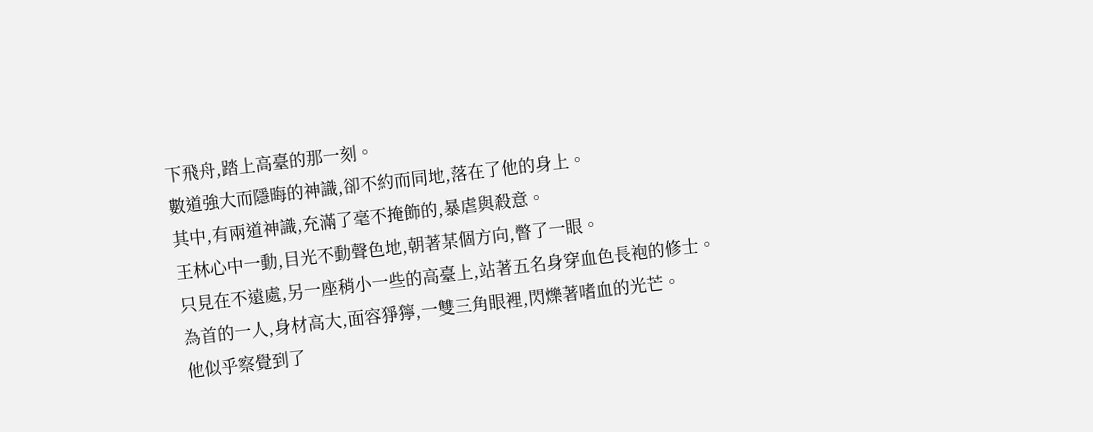下飛舟,踏上高臺的那一刻。
數道強大而隱晦的神識,卻不約而同地,落在了他的身上。
其中,有兩道神識,充滿了毫不掩飾的,暴虐與殺意。
王林心中一動,目光不動聲色地,朝著某個方向,瞥了一眼。
只見在不遠處,另一座稍小一些的高臺上,站著五名身穿血色長袍的修士。
為首的一人,身材高大,面容猙獰,一雙三角眼裡,閃爍著嗜血的光芒。
他似乎察覺到了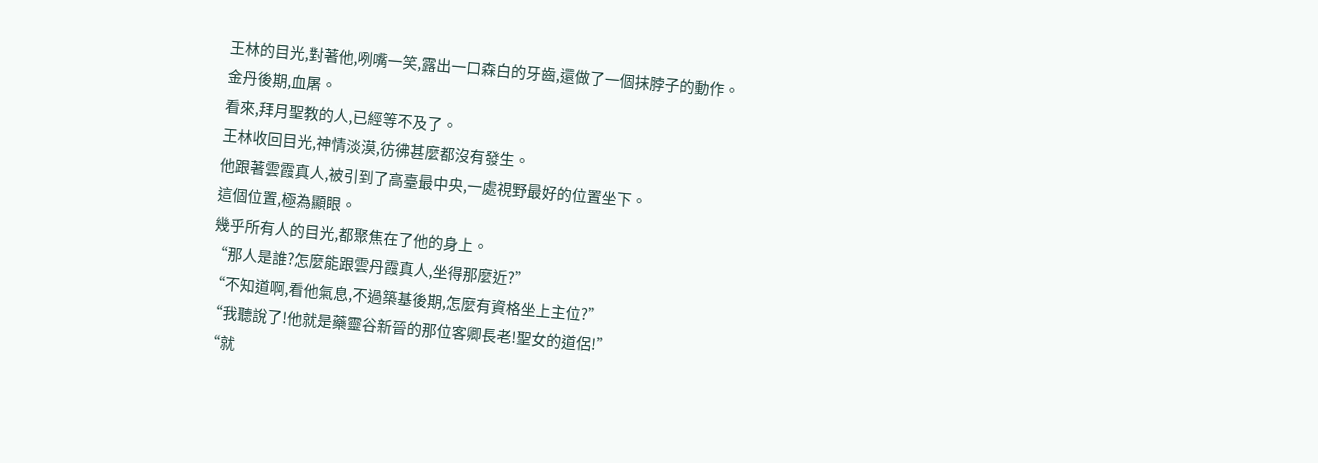王林的目光,對著他,咧嘴一笑,露出一口森白的牙齒,還做了一個抹脖子的動作。
金丹後期,血屠。
看來,拜月聖教的人,已經等不及了。
王林收回目光,神情淡漠,彷彿甚麼都沒有發生。
他跟著雲霞真人,被引到了高臺最中央,一處視野最好的位置坐下。
這個位置,極為顯眼。
幾乎所有人的目光,都聚焦在了他的身上。
“那人是誰?怎麼能跟雲丹霞真人,坐得那麼近?”
“不知道啊,看他氣息,不過築基後期,怎麼有資格坐上主位?”
“我聽說了!他就是藥靈谷新晉的那位客卿長老!聖女的道侶!”
“就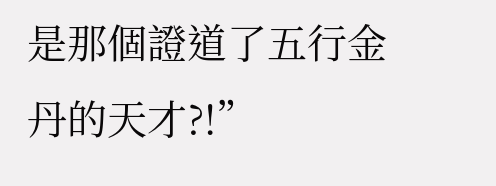是那個證道了五行金丹的天才?!”